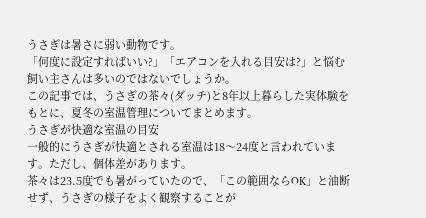うさぎは暑さに弱い動物です。
「何度に設定すればいい?」「エアコンを入れる目安は?」と悩む飼い主さんは多いのではないでしょうか。
この記事では、うさぎの茶々(ダッチ)と8年以上暮らした実体験をもとに、夏冬の室温管理についてまとめます。
うさぎが快適な室温の目安
一般的にうさぎが快適とされる室温は18〜24度と言われています。ただし、個体差があります。
茶々は23.5度でも暑がっていたので、「この範囲ならOK」と油断せず、うさぎの様子をよく観察することが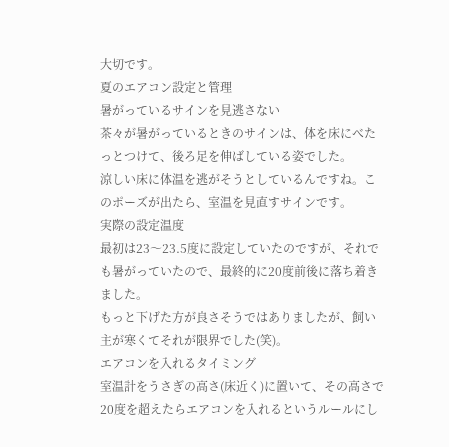大切です。
夏のエアコン設定と管理
暑がっているサインを見逃さない
茶々が暑がっているときのサインは、体を床にべたっとつけて、後ろ足を伸ばしている姿でした。
涼しい床に体温を逃がそうとしているんですね。このポーズが出たら、室温を見直すサインです。
実際の設定温度
最初は23〜23.5度に設定していたのですが、それでも暑がっていたので、最終的に20度前後に落ち着きました。
もっと下げた方が良さそうではありましたが、飼い主が寒くてそれが限界でした(笑)。
エアコンを入れるタイミング
室温計をうさぎの高さ(床近く)に置いて、その高さで20度を超えたらエアコンを入れるというルールにし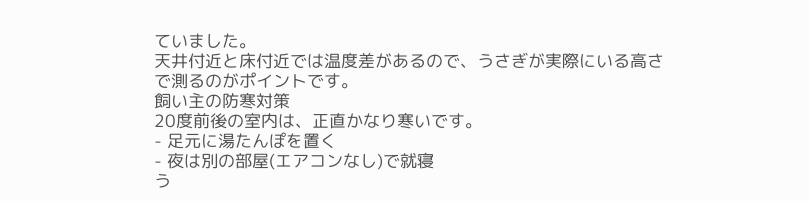ていました。
天井付近と床付近では温度差があるので、うさぎが実際にいる高さで測るのがポイントです。
飼い主の防寒対策
20度前後の室内は、正直かなり寒いです。
- 足元に湯たんぽを置く
- 夜は別の部屋(エアコンなし)で就寝
う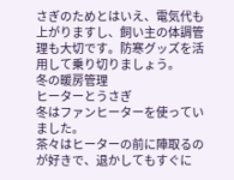さぎのためとはいえ、電気代も上がりますし、飼い主の体調管理も大切です。防寒グッズを活用して乗り切りましょう。
冬の暖房管理
ヒーターとうさぎ
冬はファンヒーターを使っていました。
茶々はヒーターの前に陣取るのが好きで、退かしてもすぐに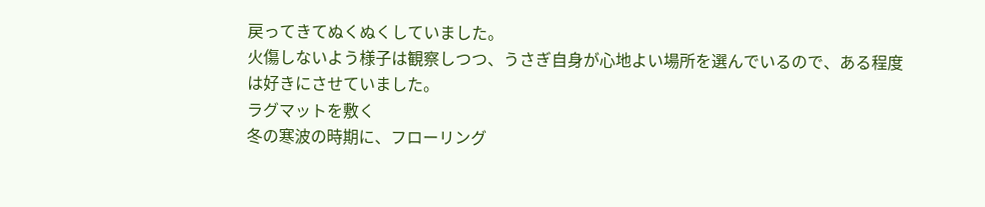戻ってきてぬくぬくしていました。
火傷しないよう様子は観察しつつ、うさぎ自身が心地よい場所を選んでいるので、ある程度は好きにさせていました。
ラグマットを敷く
冬の寒波の時期に、フローリング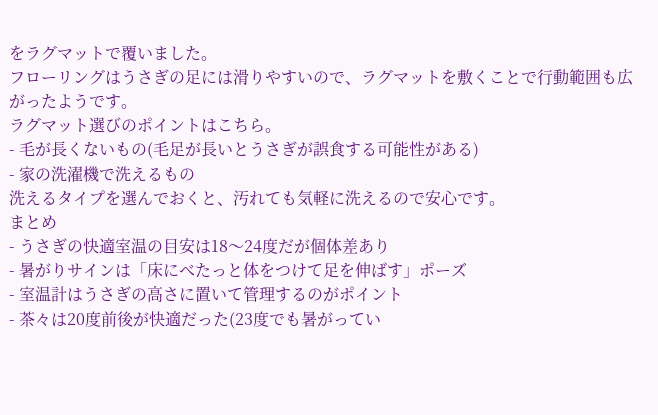をラグマットで覆いました。
フローリングはうさぎの足には滑りやすいので、ラグマットを敷くことで行動範囲も広がったようです。
ラグマット選びのポイントはこちら。
- 毛が長くないもの(毛足が長いとうさぎが誤食する可能性がある)
- 家の洗濯機で洗えるもの
洗えるタイプを選んでおくと、汚れても気軽に洗えるので安心です。
まとめ
- うさぎの快適室温の目安は18〜24度だが個体差あり
- 暑がりサインは「床にべたっと体をつけて足を伸ばす」ポーズ
- 室温計はうさぎの高さに置いて管理するのがポイント
- 茶々は20度前後が快適だった(23度でも暑がってい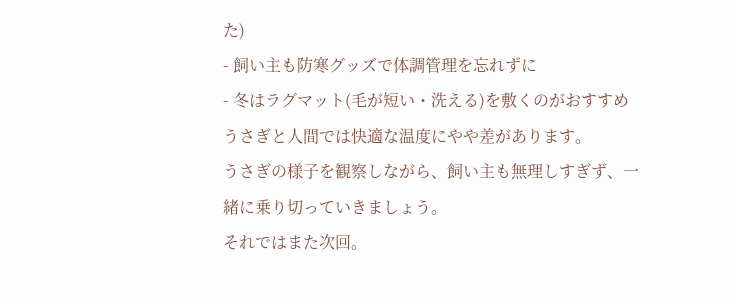た)
- 飼い主も防寒グッズで体調管理を忘れずに
- 冬はラグマット(毛が短い・洗える)を敷くのがおすすめ
うさぎと人間では快適な温度にやや差があります。
うさぎの様子を観察しながら、飼い主も無理しすぎず、一緒に乗り切っていきましょう。
それではまた次回。